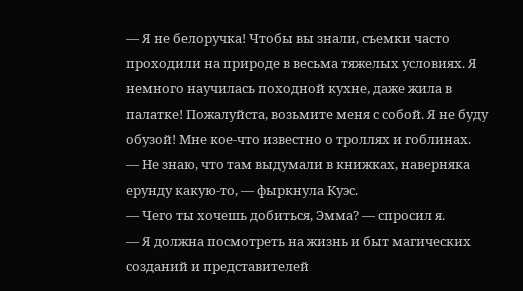— Я не белоручка! Чтобы вы знали, съемки часто проходили на природе в весьма тяжелых условиях. Я немного научилась походной кухне, даже жила в палатке! Пожалуйста, возьмите меня с собой. Я не буду обузой! Мне кое-что известно о троллях и гоблинах.
— Не знаю, что там выдумали в книжках, наверняка ерунду какую-то, — фыркнула Куэс.
— Чего ты хочешь добиться, Эмма? — спросил я.
— Я должна посмотреть на жизнь и быт магических созданий и представителей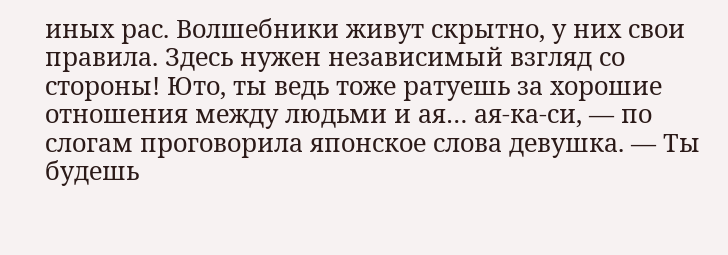иных рас. Волшебники живут скрытно, у них свои правила. Здесь нужен независимый взгляд со стороны! Юто, ты ведь тоже ратуешь за хорошие отношения между людьми и ая… ая-ка-си, — по слогам проговорила японское слова девушка. — Ты будешь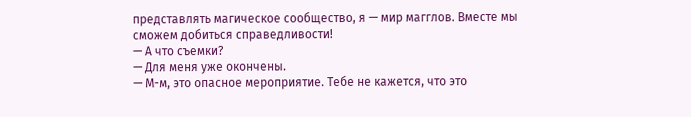представлять магическое сообщество, я — мир магглов. Вместе мы сможем добиться справедливости!
— А что съемки?
— Для меня уже окончены.
— М-м, это опасное мероприятие. Тебе не кажется, что это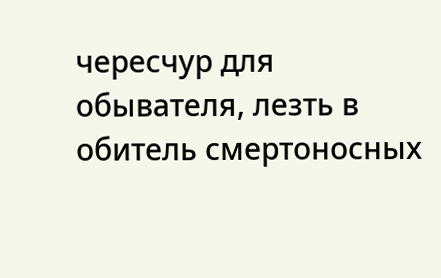чересчур для обывателя, лезть в обитель смертоносных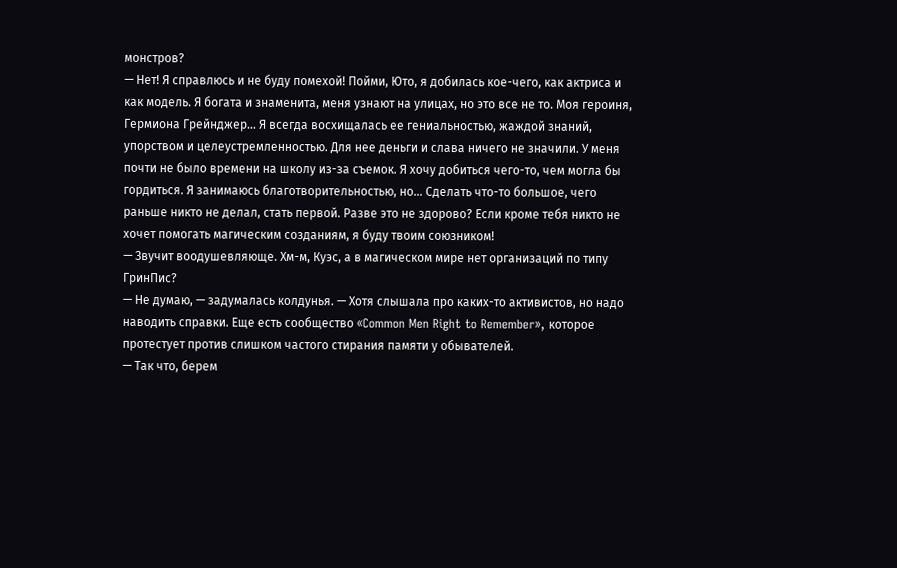монстров?
— Нет! Я справлюсь и не буду помехой! Пойми, Юто, я добилась кое-чего, как актриса и как модель. Я богата и знаменита, меня узнают на улицах, но это все не то. Моя героиня, Гермиона Грейнджер… Я всегда восхищалась ее гениальностью, жаждой знаний, упорством и целеустремленностью. Для нее деньги и слава ничего не значили. У меня почти не было времени на школу из-за съемок. Я хочу добиться чего-то, чем могла бы гордиться. Я занимаюсь благотворительностью, но… Сделать что-то большое, чего раньше никто не делал, стать первой. Разве это не здорово? Если кроме тебя никто не хочет помогать магическим созданиям, я буду твоим союзником!
— Звучит воодушевляюще. Хм-м, Куэс, а в магическом мире нет организаций по типу ГринПис?
— Не думаю, — задумалась колдунья. — Хотя слышала про каких-то активистов, но надо наводить справки. Еще есть сообщество «Common Men Right to Remember», которое протестует против слишком частого стирания памяти у обывателей.
— Так что, берем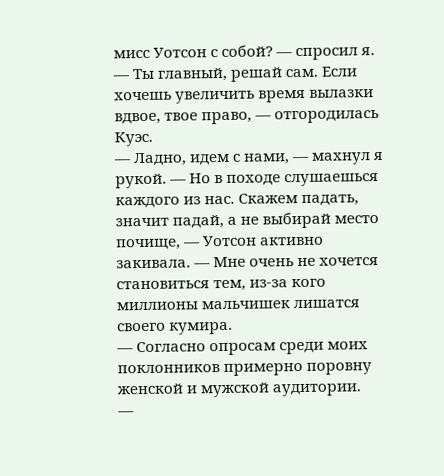мисс Уотсон с собой? — спросил я.
— Ты главный, решай сам. Если хочешь увеличить время вылазки вдвое, твое право, — отгородилась Куэс.
— Ладно, идем с нами, — махнул я рукой. — Но в походе слушаешься каждого из нас. Скажем падать, значит падай, а не выбирай место почище, — Уотсон активно закивала. — Мне очень не хочется становиться тем, из-за кого миллионы мальчишек лишатся своего кумира.
— Согласно опросам среди моих поклонников примерно поровну женской и мужской аудитории.
—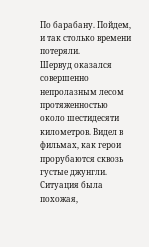По барабану. Пойдем, и так столько времени потеряли.
Шервуд оказался совершенно непролазным лесом протяженностью около шестидесяти километров. Видел в фильмах, как герои прорубаются сквозь густые джунгли. Ситуация была похожая,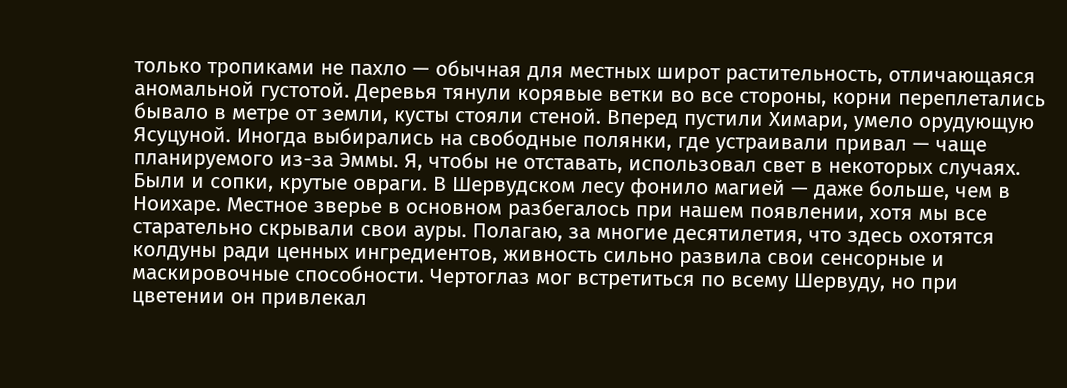только тропиками не пахло — обычная для местных широт растительность, отличающаяся аномальной густотой. Деревья тянули корявые ветки во все стороны, корни переплетались бывало в метре от земли, кусты стояли стеной. Вперед пустили Химари, умело орудующую Ясуцуной. Иногда выбирались на свободные полянки, где устраивали привал — чаще планируемого из-за Эммы. Я, чтобы не отставать, использовал свет в некоторых случаях. Были и сопки, крутые овраги. В Шервудском лесу фонило магией — даже больше, чем в Ноихаре. Местное зверье в основном разбегалось при нашем появлении, хотя мы все старательно скрывали свои ауры. Полагаю, за многие десятилетия, что здесь охотятся колдуны ради ценных ингредиентов, живность сильно развила свои сенсорные и маскировочные способности. Чертоглаз мог встретиться по всему Шервуду, но при цветении он привлекал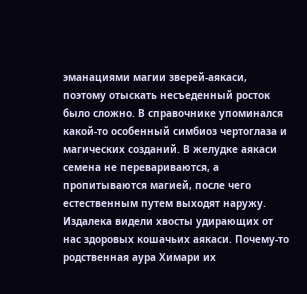эманациями магии зверей-аякаси, поэтому отыскать несъеденный росток было сложно. В справочнике упоминался какой-то особенный симбиоз чертоглаза и магических созданий. В желудке аякаси семена не перевариваются, а пропитываются магией, после чего естественным путем выходят наружу.
Издалека видели хвосты удирающих от нас здоровых кошачьих аякаси. Почему-то родственная аура Химари их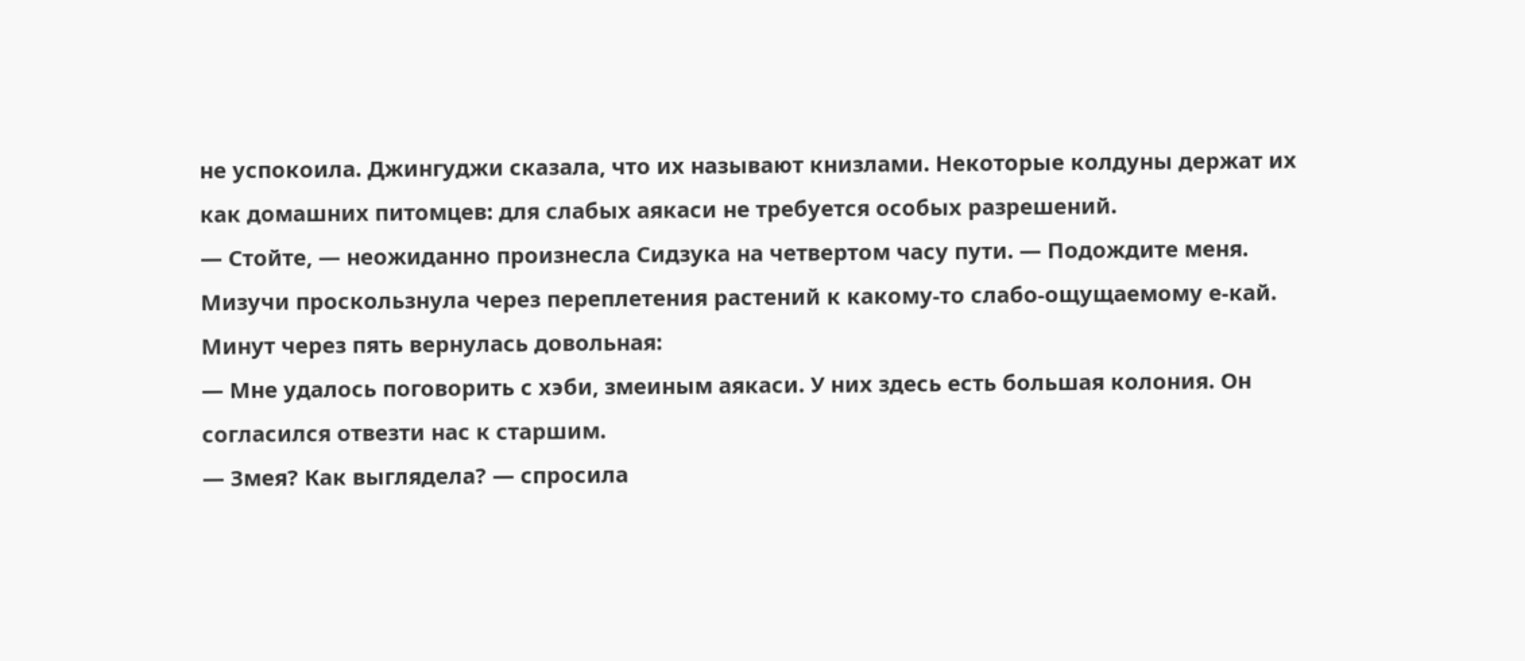не успокоила. Джингуджи сказала, что их называют книзлами. Некоторые колдуны держат их как домашних питомцев: для слабых аякаси не требуется особых разрешений.
— Стойте, — неожиданно произнесла Сидзука на четвертом часу пути. — Подождите меня.
Мизучи проскользнула через переплетения растений к какому-то слабо-ощущаемому е-кай. Минут через пять вернулась довольная:
— Мне удалось поговорить с хэби, змеиным аякаси. У них здесь есть большая колония. Он согласился отвезти нас к старшим.
— Змея? Как выглядела? — спросила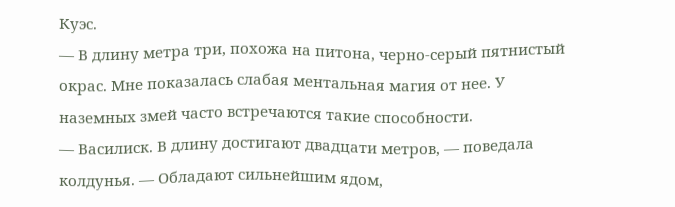Куэс.
— В длину метра три, похожа на питона, черно-серый пятнистый окрас. Мне показалась слабая ментальная магия от нее. У наземных змей часто встречаются такие способности.
— Василиск. В длину достигают двадцати метров, — поведала колдунья. — Обладают сильнейшим ядом,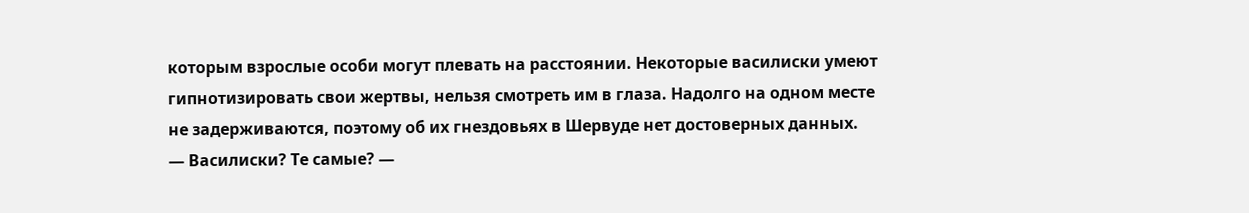которым взрослые особи могут плевать на расстоянии. Некоторые василиски умеют гипнотизировать свои жертвы, нельзя смотреть им в глаза. Надолго на одном месте не задерживаются, поэтому об их гнездовьях в Шервуде нет достоверных данных.
— Василиски? Те самые? —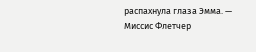распахнула глаза Эмма. — Миссис Флетчер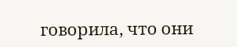говорила, что они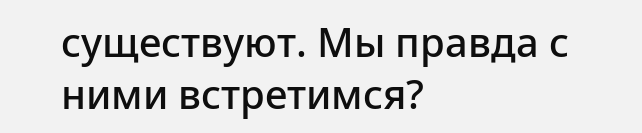существуют. Мы правда с ними встретимся?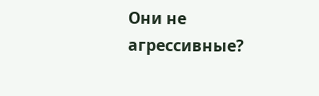Они не агрессивные?